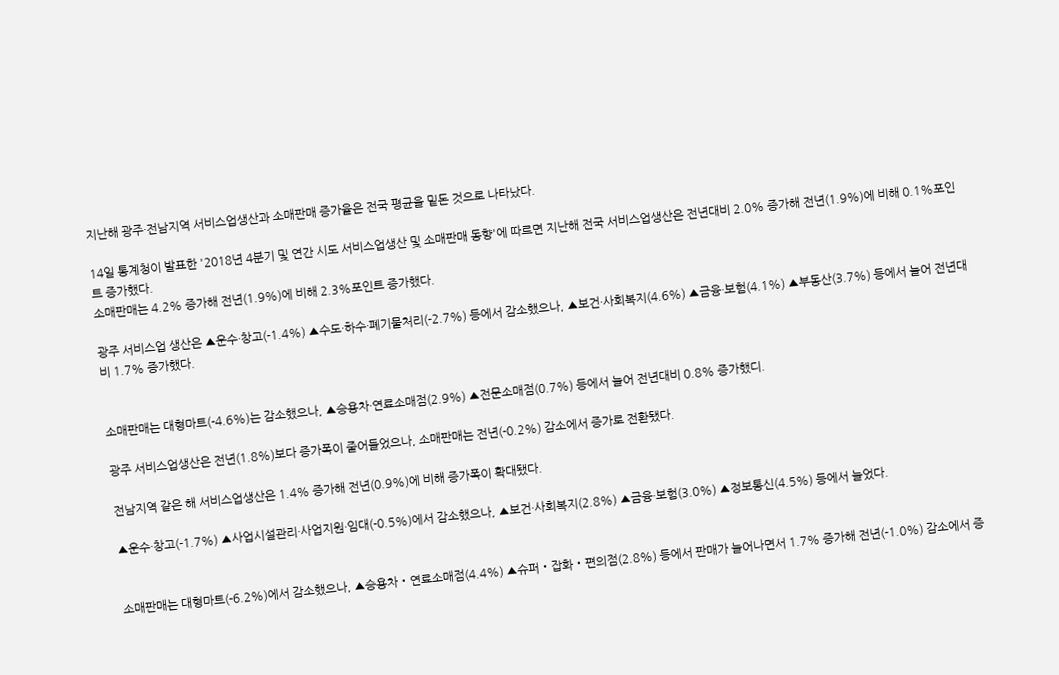지난해 광주·전남지역 서비스업생산과 소매판매 증가율은 전국 평균을 밑돈 것으로 나타났다.

14일 통계청이 발표한 '2018년 4분기 및 연간 시도 서비스업생산 및 소매판매 동향'에 따르면 지난해 전국 서비스업생산은 전년대비 2.0% 증가해 전년(1.9%)에 비해 0.1%포인트 증가했다.
소매판매는 4.2% 증가해 전년(1.9%)에 비해 2.3%포인트 증가했다.

광주 서비스업 생산은 ▲운수·창고(-1.4%) ▲수도·하수·폐기물처리(-2.7%) 등에서 감소했으나, ▲보건·사회복지(4.6%) ▲금융·보험(4.1%) ▲부동산(3.7%) 등에서 늘어 전년대비 1.7% 증가했다.


소매판매는 대형마트(-4.6%)는 감소했으나, ▲승용차·연료소매점(2.9%) ▲전문소매점(0.7%) 등에서 늘어 전년대비 0.8% 증가했디.

광주 서비스업생산은 전년(1.8%)보다 증가폭이 줄어들었으나, 소매판매는 전년(-0.2%) 감소에서 증가로 전환됐다.

전남지역 같은 해 서비스업생산은 1.4% 증가해 전년(0.9%)에 비해 증가폭이 확대됐다.

▲운수·창고(-1.7%) ▲사업시설관리·사업지원·임대(-0.5%)에서 감소했으나, ▲보건·사회복지(2.8%) ▲금융·보험(3.0%) ▲정보통신(4.5%) 등에서 늘었다.


소매판매는 대형마트(-6.2%)에서 감소했으나, ▲승용차‧연료소매점(4.4%) ▲슈퍼‧잡화‧편의점(2.8%) 등에서 판매가 늘어나면서 1.7% 증가해 전년(-1.0%) 감소에서 증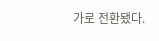가로 전환됐다.